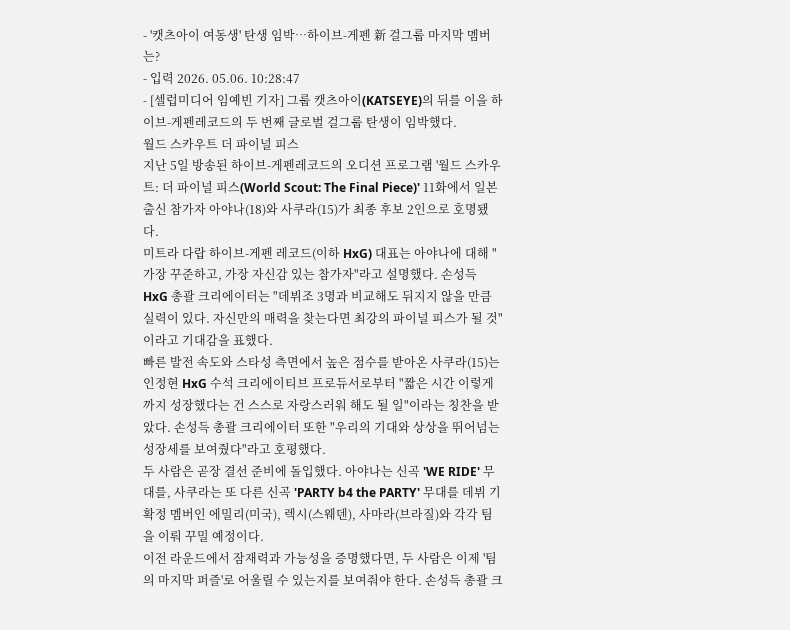- '캣츠아이 여동생' 탄생 임박…하이브-게펜 新 걸그룹 마지막 멤버는?
- 입력 2026. 05.06. 10:28:47
- [셀럽미디어 임예빈 기자] 그룹 캣츠아이(KATSEYE)의 뒤를 이을 하이브-게펜레코드의 두 번째 글로벌 걸그룹 탄생이 임박했다.
월드 스카우트 더 파이널 피스
지난 5일 방송된 하이브-게펜레코드의 오디션 프로그램 '월드 스카우트: 더 파이널 피스(World Scout: The Final Piece)' 11화에서 일본 출신 참가자 아야나(18)와 사쿠라(15)가 최종 후보 2인으로 호명됐다.
미트라 다랍 하이브-게펜 레코드(이하 HxG) 대표는 아야나에 대해 "가장 꾸준하고, 가장 자신감 있는 참가자"라고 설명했다. 손성득 HxG 총괄 크리에이터는 "데뷔조 3명과 비교해도 뒤지지 않을 만큼 실력이 있다. 자신만의 매력을 찾는다면 최강의 파이널 피스가 될 것"이라고 기대감을 표했다.
빠른 발전 속도와 스타성 측면에서 높은 점수를 받아온 사쿠라(15)는 인정현 HxG 수석 크리에이티브 프로듀서로부터 "짧은 시간 이렇게까지 성장했다는 건 스스로 자랑스러워 해도 될 일"이라는 칭찬을 받았다. 손성득 총괄 크리에이터 또한 "우리의 기대와 상상을 뛰어넘는 성장세를 보여줬다"라고 호평했다.
두 사람은 곧장 결선 준비에 돌입했다. 아야나는 신곡 'WE RIDE' 무대를, 사쿠라는 또 다른 신곡 'PARTY b4 the PARTY' 무대를 데뷔 기확정 멤버인 에밀리(미국), 렉시(스웨덴), 사마라(브라질)와 각각 팀을 이뤄 꾸밀 예정이다.
이전 라운드에서 잠재력과 가능성을 증명했다면, 두 사람은 이제 '팀의 마지막 퍼즐'로 어울릴 수 있는지를 보여줘야 한다. 손성득 총괄 크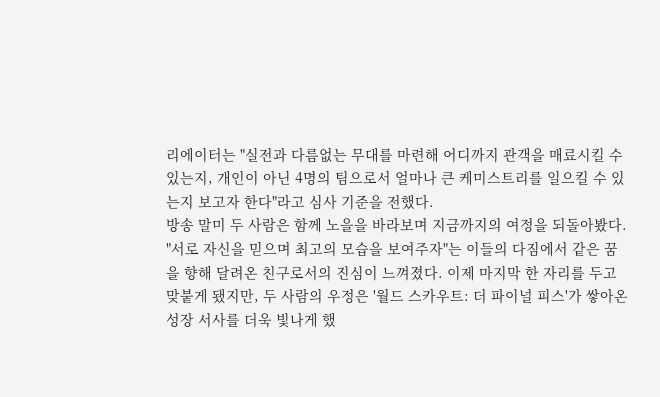리에이터는 "실전과 다름없는 무대를 마련해 어디까지 관객을 매료시킬 수 있는지, 개인이 아닌 4명의 팀으로서 얼마나 큰 케미스트리를 일으킬 수 있는지 보고자 한다"라고 심사 기준을 전했다.
방송 말미 두 사람은 함께 노을을 바라보며 지금까지의 여정을 되돌아봤다. "서로 자신을 믿으며 최고의 모습을 보여주자"는 이들의 다짐에서 같은 꿈을 향해 달려온 친구로서의 진심이 느껴졌다. 이제 마지막 한 자리를 두고 맞붙게 됐지만, 두 사람의 우정은 '월드 스카우트: 더 파이널 피스'가 쌓아온 성장 서사를 더욱 빛나게 했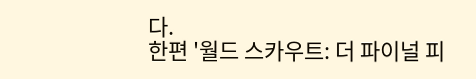다.
한편 '월드 스카우트: 더 파이널 피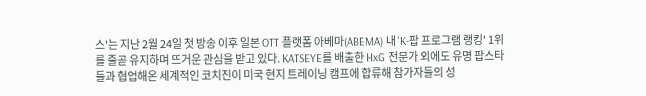스'는 지난 2월 24일 첫 방송 이후 일본 OTT 플랫폼 아베마(ABEMA) 내 'K-팝 프로그램 랭킹' 1위를 줄곧 유지하며 뜨거운 관심을 받고 있다. KATSEYE를 배출한 HxG 전문가 외에도 유명 팝스타들과 협업해온 세계적인 코치진이 미국 현지 트레이닝 캠프에 합류해 참가자들의 성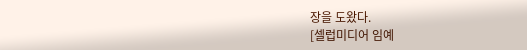장을 도왔다.
[셀럽미디어 임예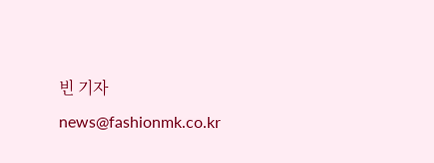빈 기자 news@fashionmk.co.kr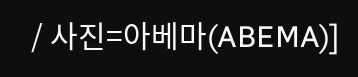/ 사진=아베마(ABEMA)]